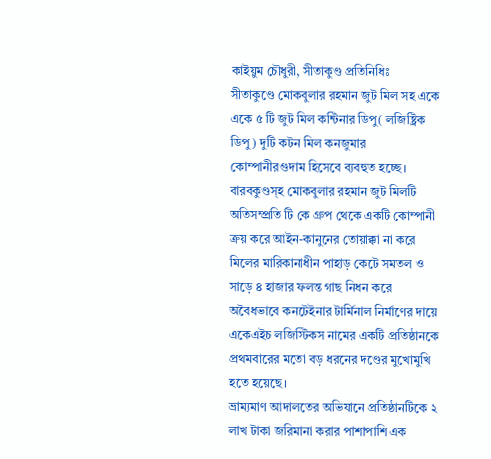কাইয়ুম চৌধুরী, সীতাকুণ্ড প্রতিনিধিঃ
সীতাকুণ্ডে মোকবুলার রহমান জুট মিল সহ একে একে ৫ টি জুট মিল কন্টিনার ডিপু( লজিষ্ট্রিক ডিপু) দুটি কটন মিল কনজুমার কোম্পানীরগুদাম হিসেবে ব্যবহুত হচ্ছে।
বারবকুণ্ডস্হ মোকবুলার রহমান জুট মিলটি অতিসম্প্রতি টি কে গ্রুপ থেকে একটি কোম্পানী ক্রয় করে আইন-কানুনের তোয়াক্কা না করে মিলের মারিকানাধীন পাহাড় কেটে সমতল ও সাড়ে ৪ হাজার ফলন্ত গাছ নিধন করে অবৈধভাবে কনটেইনার টার্মিনাল নির্মাণের দায়ে একেএইচ লজিস্টিকস নামের একটি প্রতিষ্ঠানকে প্রথমবারের মতো বড় ধরনের দণ্ডের মুখোমুখি হতে হয়েছে।
ভ্রাম্যমাণ আদালতের অভিযানে প্রতিষ্ঠানটিকে ২ লাখ টাকা জরিমানা করার পাশাপাশি এক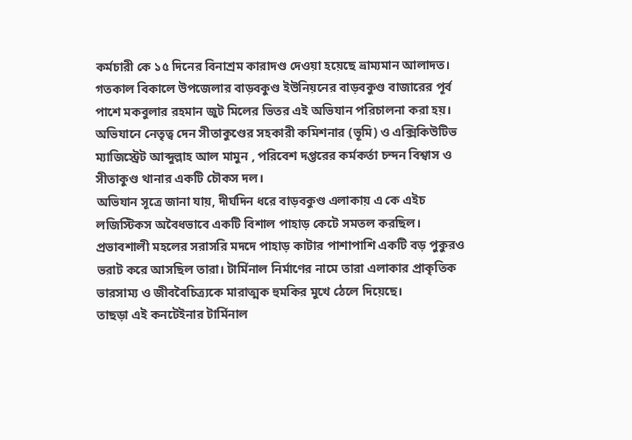কর্মচারী কে ১৫ দিনের বিনাশ্রম কারাদণ্ড দেওয়া হয়েছে ভ্রাম্যমান আলাদত।
গতকাল বিকালে উপজেলার বাড়বকুণ্ড ইউনিয়নের বাড়বকুণ্ড বাজারের পূর্ব পাশে মকবুলার রহমান জুট মিলের ভিতর এই অভিযান পরিচালনা করা হয়।
অভিযানে নেতৃত্ব দেন সীতাকুণ্ডের সহকারী কমিশনার (ভূমি) ও এক্সিকিউটিভ ম্যাজিস্ট্রেট আব্দুল্লাহ আল মামুন , পরিবেশ দপ্তরের কর্মকর্তা চন্দন বিশ্বাস ও সীতাকুণ্ড থানার একটি চৌকস দল।
অভিযান সূত্রে জানা যায়, দীর্ঘদিন ধরে বাড়বকুণ্ড এলাকায় এ কে এইচ লজিস্টিকস অবৈধভাবে একটি বিশাল পাহাড় কেটে সমতল করছিল। প্রভাবশালী মহলের সরাসরি মদদে পাহাড় কাটার পাশাপাশি একটি বড় পুকুরও ভরাট করে আসছিল তারা। টার্মিনাল নির্মাণের নামে তারা এলাকার প্রাকৃতিক ভারসাম্য ও জীববৈচিত্র্যকে মারাত্মক হুমকির মুখে ঠেলে দিয়েছে।
তাছড়া এই কনটেইনার টার্মিনাল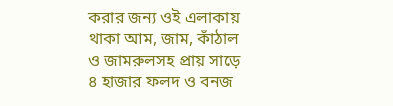করার জন্য ওই এলাকায় থাকা আম, জাম, কাঁঠাল ও জামরুলসহ প্রায় সাড়ে ৪ হাজার ফলদ ও বনজ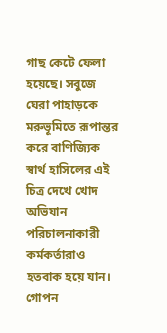গাছ কেটে ফেলা হয়েছে। সবুজে ঘেরা পাহাড়কে মরুভূমিতে রূপান্তর করে বাণিজ্যিক স্বার্থ হাসিলের এই চিত্র দেখে খোদ অভিযান পরিচালনাকারী কর্মকর্তারাও হতবাক হয়ে যান। গোপন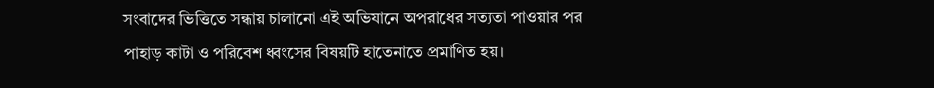সংবাদের ভিত্তিতে সন্ধায় চালানো এই অভিযানে অপরাধের সত্যতা পাওয়ার পর পাহাড় কাটা ও পরিবেশ ধ্বংসের বিষয়টি হাতেনাতে প্রমাণিত হয়।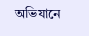অভিযানে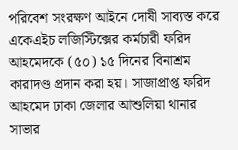পরিবেশ সংরক্ষণ আইনে দোষী সাব্যস্ত করে একেএইচ লজিস্টিক্সের কর্মচারী ফরিদ আহমেদকে (৫০) ১৫ দিনের বিনাশ্রম কারাদণ্ড প্রদান করা হয়। সাজাপ্রাপ্ত ফরিদ আহমেদ ঢাকা জেলার আশুলিয়া থানার সাভার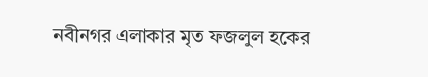নবীনগর এলাকার মৃত ফজলুল হকের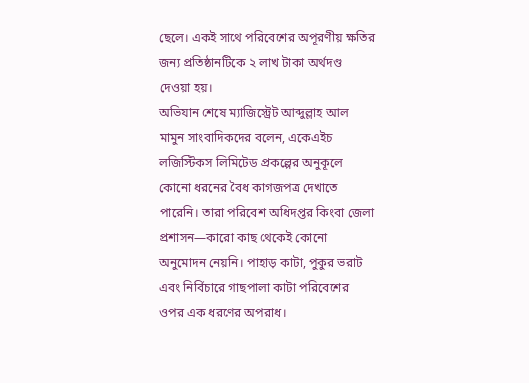ছেলে। একই সাথে পরিবেশের অপূরণীয় ক্ষতির জন্য প্রতিষ্ঠানটিকে ২ লাখ টাকা অর্থদণ্ড দেওয়া হয়।
অভিযান শেষে ম্যাজিস্ট্রেট আব্দুল্লাহ আল মামুন সাংবাদিকদের বলেন, একেএইচ লজিস্টিকস লিমিটেড প্রকল্পের অনুকূলে কোনো ধরনের বৈধ কাগজপত্র দেখাতে পারেনি। তারা পরিবেশ অধিদপ্তর কিংবা জেলা প্রশাসন—কারো কাছ থেকেই কোনো অনুমোদন নেয়নি। পাহাড় কাটা, পুকুর ভরাট এবং নির্বিচারে গাছপালা কাটা পরিবেশের ওপর এক ধরণের অপরাধ।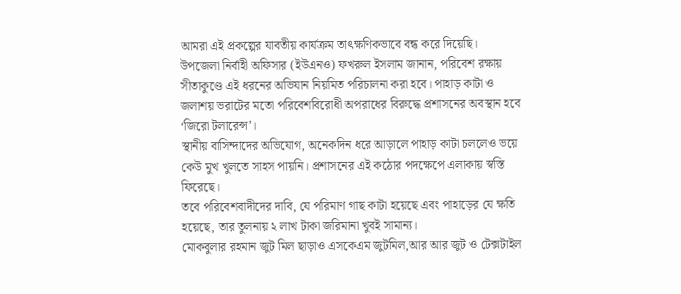আমরা এই প্রকল্পের যাবতীয় কার্যক্রম তাৎক্ষণিকভাবে বন্ধ করে দিয়েছি।
উপজেলা নির্বাহী অফিসার (ইউএনও) ফখরুল ইসলাম জানান, পরিবেশ রক্ষায় সীতাকুণ্ডে এই ধরনের অভিযান নিয়মিত পরিচালনা করা হবে। পাহাড় কাটা ও জলাশয় ভরাটের মতো পরিবেশবিরোধী অপরাধের বিরুদ্ধে প্রশাসনের অবস্থান হবে ‘জিরো টলারেন্স’।
স্থানীয় বাসিন্দাদের অভিযোগ, অনেকদিন ধরে আড়ালে পাহাড় কাটা চললেও ভয়ে কেউ মুখ খুলতে সাহস পায়নি। প্রশাসনের এই কঠোর পদক্ষেপে এলাকায় স্বস্তি ফিরেছে।
তবে পরিবেশবাদীদের দাবি, যে পরিমাণ গাছ কাটা হয়েছে এবং পাহাড়ের যে ক্ষতি হয়েছে, তার তুলনায় ২ লাখ টাকা জরিমানা খুবই সামান্য।
মোকবুলার রহমান জুট মিল ছাড়াও এসকেএম জুটমিল,আর আর জুট ও টেক্সটাইল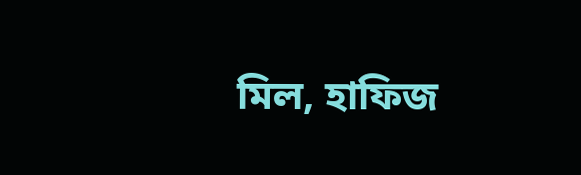মিল, হাফিজ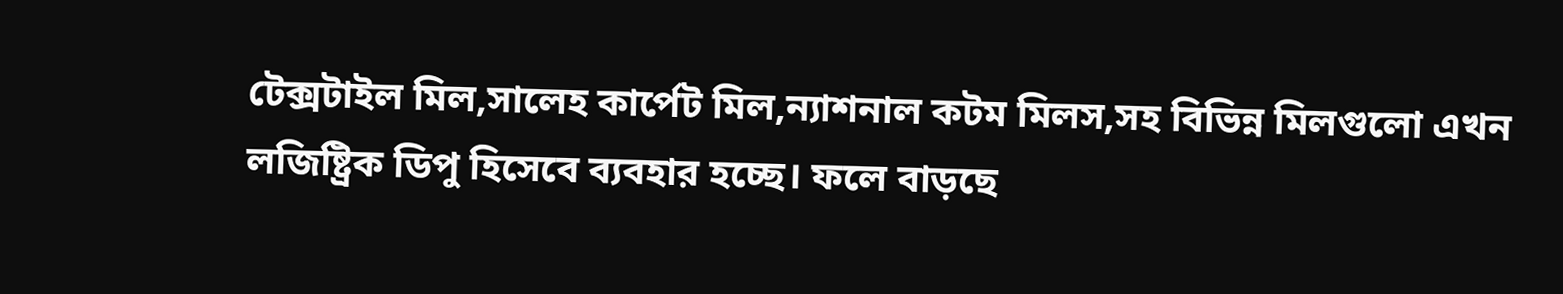টেক্সটাইল মিল,সালেহ কার্পেট মিল,ন্যাশনাল কটম মিলস,সহ বিভিন্ন মিলগুলো এখন
লজিষ্ট্রিক ডিপু হিসেবে ব্যবহার হচ্ছে। ফলে বাড়ছে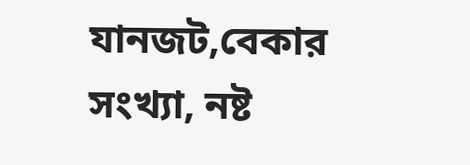যানজট,বেকার সংখ্যা, নষ্ট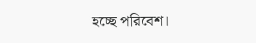হচ্ছে পরিবেশ।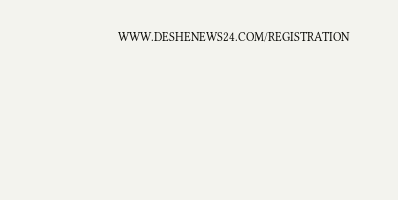WWW.DESHENEWS24.COM/REGISTRATION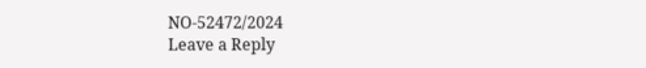NO-52472/2024
Leave a Reply